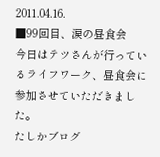2011.04.16.
■99回目、涙の昼食会
今日はテツさんが行っているライフワーク、昼食会に参加させていただきました。
たしかブログ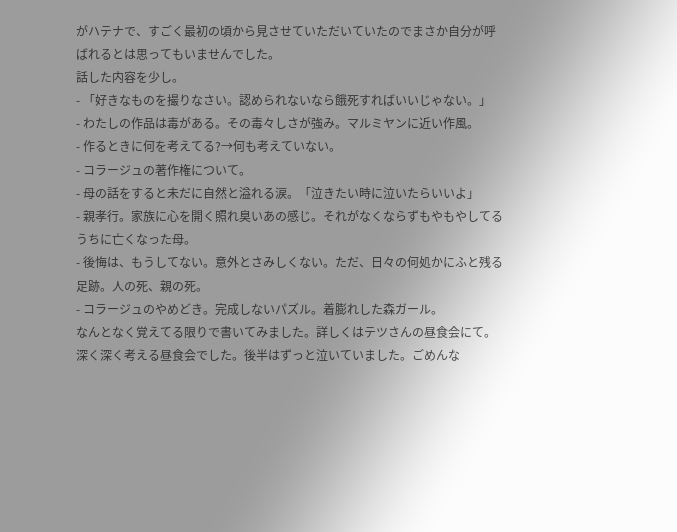がハテナで、すごく最初の頃から見させていただいていたのでまさか自分が呼ばれるとは思ってもいませんでした。
話した内容を少し。
- 「好きなものを撮りなさい。認められないなら餓死すればいいじゃない。」
- わたしの作品は毒がある。その毒々しさが強み。マルミヤンに近い作風。
- 作るときに何を考えてる?→何も考えていない。
- コラージュの著作権について。
- 母の話をすると未だに自然と溢れる涙。「泣きたい時に泣いたらいいよ」
- 親孝行。家族に心を開く照れ臭いあの感じ。それがなくならずもやもやしてるうちに亡くなった母。
- 後悔は、もうしてない。意外とさみしくない。ただ、日々の何処かにふと残る足跡。人の死、親の死。
- コラージュのやめどき。完成しないパズル。着膨れした森ガール。
なんとなく覚えてる限りで書いてみました。詳しくはテツさんの昼食会にて。
深く深く考える昼食会でした。後半はずっと泣いていました。ごめんな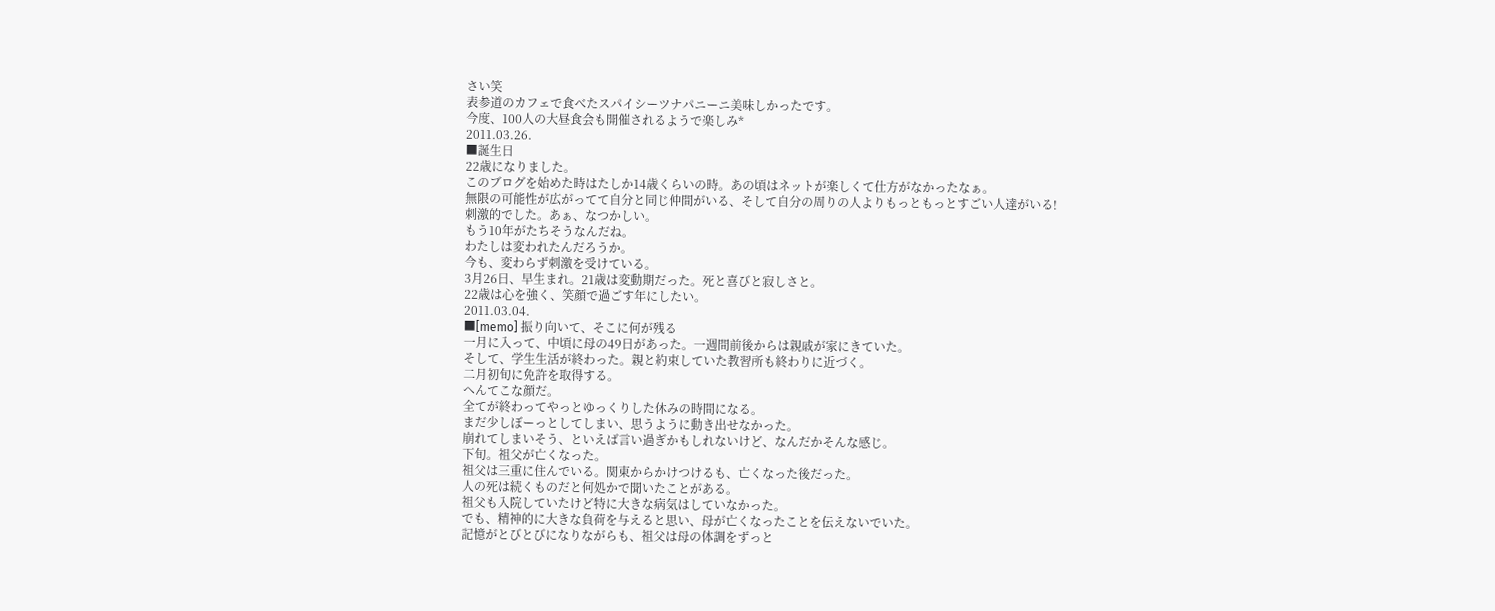さい笑
表参道のカフェで食べたスパイシーツナパニーニ美味しかったです。
今度、100人の大昼食会も開催されるようで楽しみ*
2011.03.26.
■誕生日
22歳になりました。
このブログを始めた時はたしか14歳くらいの時。あの頃はネットが楽しくて仕方がなかったなぁ。
無限の可能性が広がってて自分と同じ仲間がいる、そして自分の周りの人よりもっともっとすごい人達がいる!
刺激的でした。あぁ、なつかしい。
もう10年がたちそうなんだね。
わたしは変われたんだろうか。
今も、変わらず刺激を受けている。
3月26日、早生まれ。21歳は変動期だった。死と喜びと寂しさと。
22歳は心を強く、笑顔で過ごす年にしたい。
2011.03.04.
■[memo] 振り向いて、そこに何が残る
一月に入って、中頃に母の49日があった。一週間前後からは親戚が家にきていた。
そして、学生生活が終わった。親と約束していた教習所も終わりに近づく。
二月初旬に免許を取得する。
へんてこな顔だ。
全てが終わってやっとゆっくりした休みの時間になる。
まだ少しぼーっとしてしまい、思うように動き出せなかった。
崩れてしまいそう、といえば言い過ぎかもしれないけど、なんだかそんな感じ。
下旬。祖父が亡くなった。
祖父は三重に住んでいる。関東からかけつけるも、亡くなった後だった。
人の死は続くものだと何処かで聞いたことがある。
祖父も入院していたけど特に大きな病気はしていなかった。
でも、精神的に大きな負荷を与えると思い、母が亡くなったことを伝えないでいた。
記憶がとびとびになりながらも、祖父は母の体調をずっと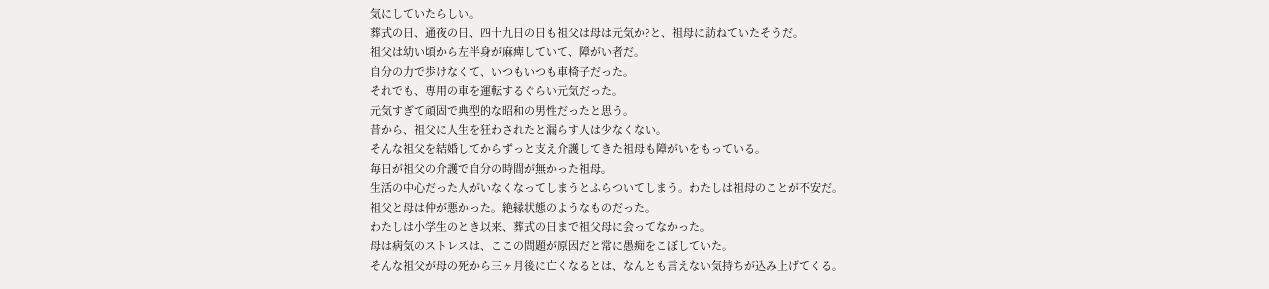気にしていたらしい。
葬式の日、通夜の日、四十九日の日も祖父は母は元気か?と、祖母に訪ねていたそうだ。
祖父は幼い頃から左半身が麻痺していて、障がい者だ。
自分の力で歩けなくて、いつもいつも車椅子だった。
それでも、専用の車を運転するぐらい元気だった。
元気すぎて頑固で典型的な昭和の男性だったと思う。
昔から、祖父に人生を狂わされたと漏らす人は少なくない。
そんな祖父を結婚してからずっと支え介護してきた祖母も障がいをもっている。
毎日が祖父の介護で自分の時間が無かった祖母。
生活の中心だった人がいなくなってしまうとふらついてしまう。わたしは祖母のことが不安だ。
祖父と母は仲が悪かった。絶縁状態のようなものだった。
わたしは小学生のとき以来、葬式の日まで祖父母に会ってなかった。
母は病気のストレスは、ここの問題が原因だと常に愚痴をこぼしていた。
そんな祖父が母の死から三ヶ月後に亡くなるとは、なんとも言えない気持ちが込み上げてくる。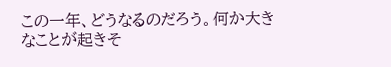この一年、どうなるのだろう。何か大きなことが起きそ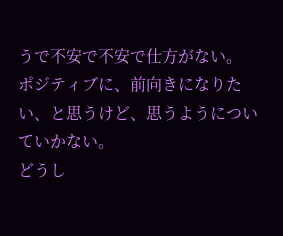うで不安で不安で仕方がない。
ポジティブに、前向きになりたい、と思うけど、思うようについていかない。
どうし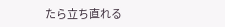たら立ち直れる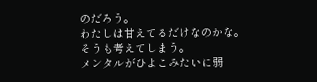のだろう。
わたしは甘えてるだけなのかな。
そうも考えてしまう。
メンタルがひよこみたいに弱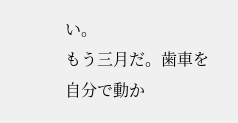い。
もう三月だ。歯車を自分で動か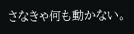さなきゃ何も動かない。